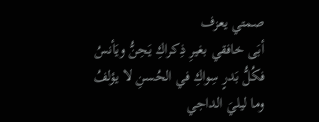صمتي يعزف
أبَى خافقي بغيرِ ذِكراكِ يَحِنُّ ويَأنسُ
فكُلُّ بَدرٍ سِواكِ في الحُسنِ لا يؤلفُ
وما ليليَ الداجي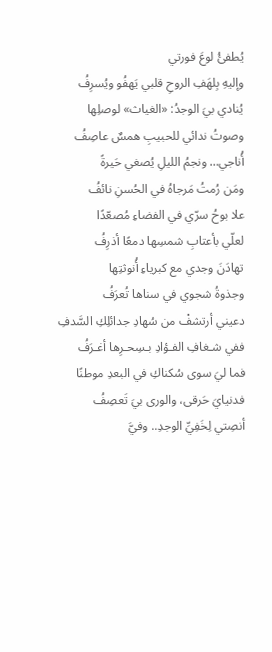يُطفئُ لوعَ فورتي
وإليهِ بِلهَفِ الروحِ قلبي يَهفُو ويُسرِفُ
يُنادي بيَ الوجدُ: «الغياث» لوصلِها
وصوتُ ندائي للحبيبِ همسٌ عاصِفُ
أُناجي… ونجمُ الليلِ يُصغي حَيرةً
ومَن رُمتُ مَرجاهُ في الحُسنِ نائفُ
علا بوحُ سرّي في الفضاءِ مُصعّدًا
لعلّي بأعتابِ شمسِها دمعًا أذرِفُ
تهادَنَ وجدي مع كبرياءِ أُنوثتِها
وجذوةُ شجوي في سناها تُعرَفُ
دعيني أرتشفْ من سُهادِ جدائلِكِ السَّدفِ
ففي شـغافِ الفـؤادِ بـسِحـرِها أغـرَفُ
فما ليَ سوى سُكناكِ في البعدِ موطنًا
فدنيايَ حَرقى، والورى بيَ تَعصِفُ
أنصِتي لِخَفِيِّ الوجدِ.. وفيَّ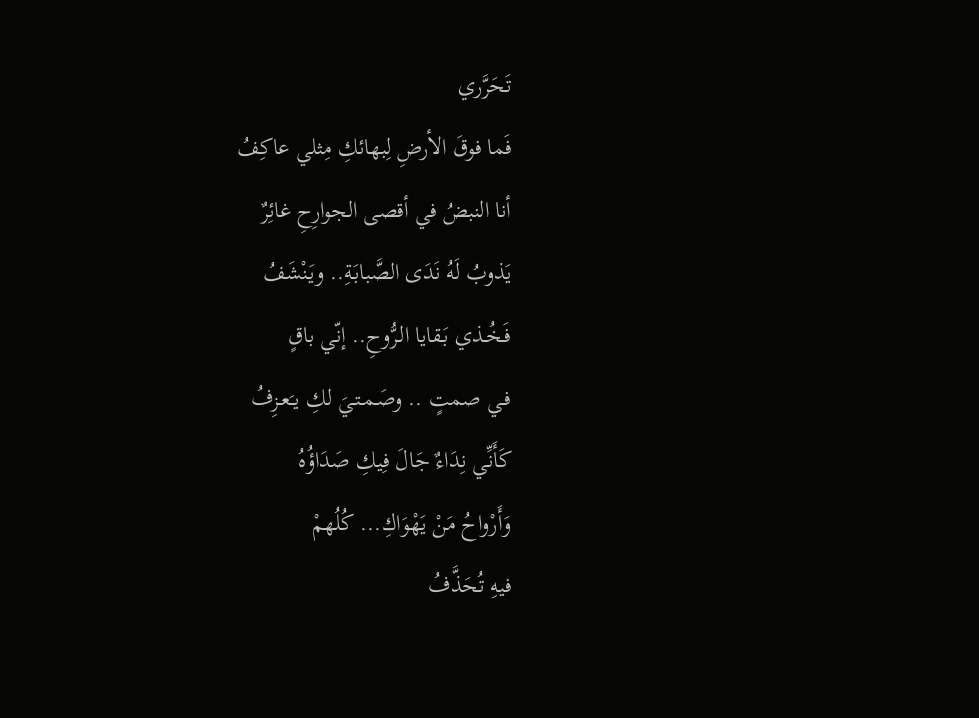تَحَرَّري
فَما فوقَ الأرضِ لِبهائكِ مِثلي عاكِفُ
أنا النبضُ في أقصى الجوارِحِ غائِرٌ
يَذوبُ لَهُ نَدَى الصَّبابَةِ.. ويَنْشَفُ
فَـخُـذي بَـقايا الـرُّوحِ.. إنّي باقٍ
فـي صمتٍ .. وصَـمـتـيَ لكِ يـَعـزِفُ
كَأَنِّي نِدَاءٌ جَالَ فِيكِ صَدَاؤُهُ
وَأَرْواحُ مَنْ يَهْوَاكِ... كُلُهمْ
فيهِ تُحَذَّفُ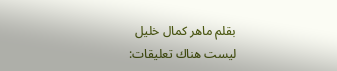بقلم ماهر كمال خليل
ليست هناك تعليقات: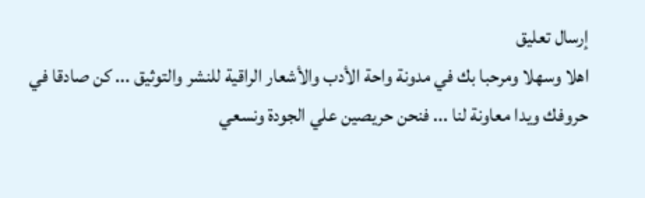إرسال تعليق
اهلا وسهلا ومرحبا بك في مدونة واحة الأدب والأشعار الراقية للنشر والتوثيق ... كن صادقا في حروفك ويدا معاونة لنا ... فنحن حريصين علي الجودة ونسعي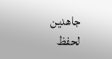جاهدين لحفظ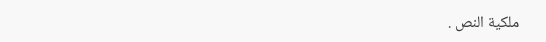ملكية النص .